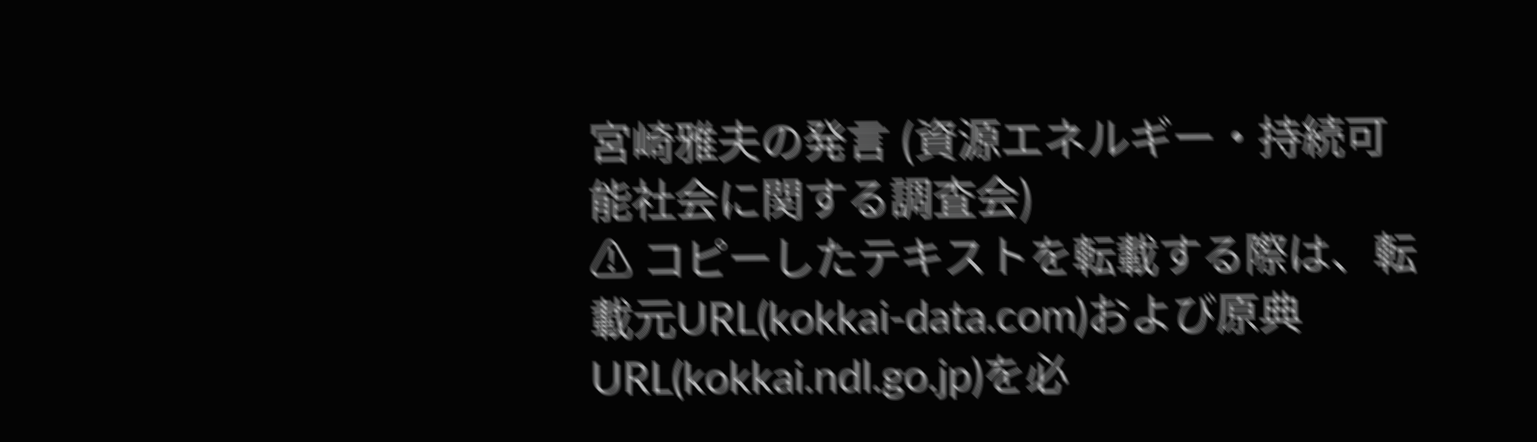宮崎雅夫の発言 (資源エネルギー・持続可能社会に関する調査会)
⚠ コピーしたテキストを転載する際は、転載元URL(kokkai-data.com)および原典URL(kokkai.ndl.go.jp)を必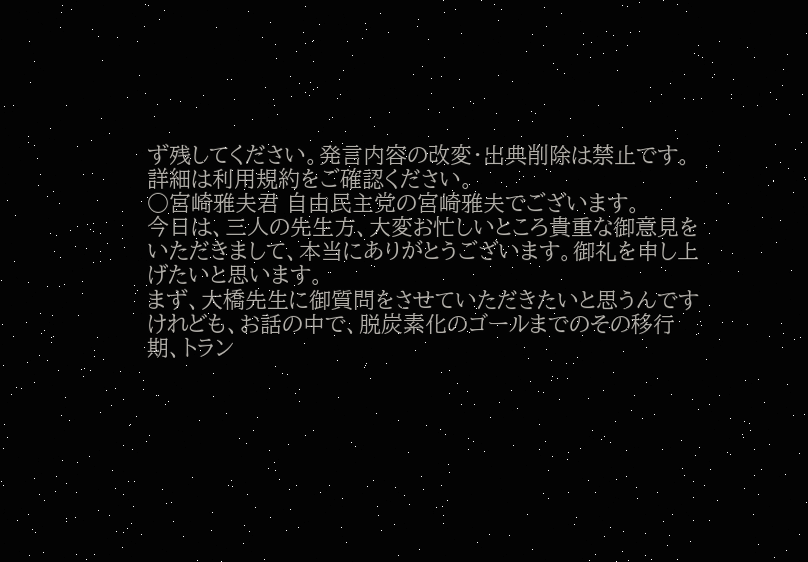ず残してください。発言内容の改変・出典削除は禁止です。
詳細は利用規約をご確認ください。
○宮崎雅夫君 自由民主党の宮崎雅夫でございます。
今日は、三人の先生方、大変お忙しいところ貴重な御意見をいただきまして、本当にありがとうございます。御礼を申し上げたいと思います。
まず、大橋先生に御質問をさせていただきたいと思うんですけれども、お話の中で、脱炭素化のゴールまでのその移行期、トラン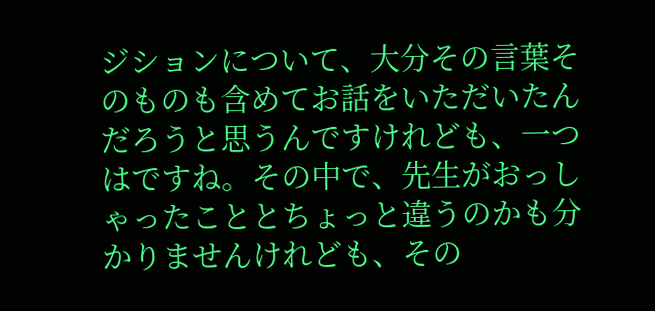ジションについて、大分その言葉そのものも含めてお話をいただいたんだろうと思うんですけれども、一つはですね。その中で、先生がおっしゃったこととちょっと違うのかも分かりませんけれども、その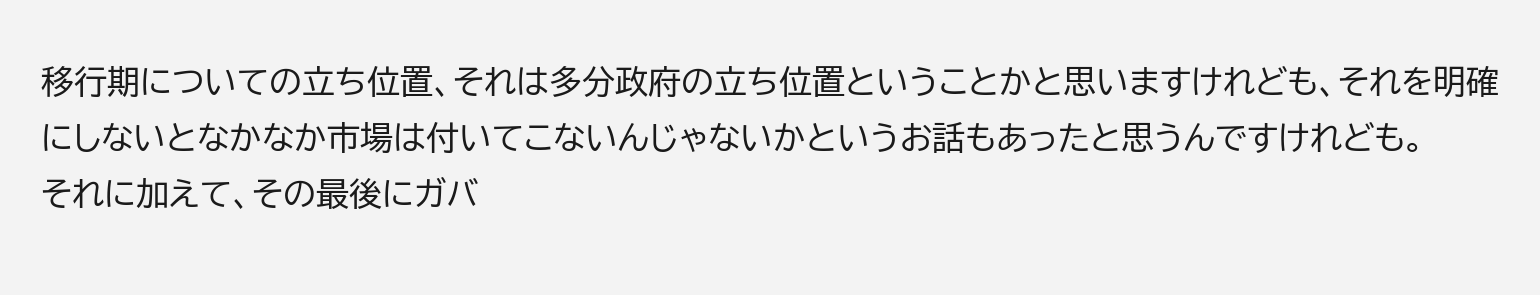移行期についての立ち位置、それは多分政府の立ち位置ということかと思いますけれども、それを明確にしないとなかなか市場は付いてこないんじゃないかというお話もあったと思うんですけれども。
それに加えて、その最後にガバ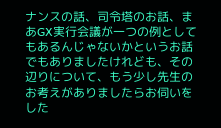ナンスの話、司令塔のお話、まあGX実行会議が一つの例としてもあるんじゃないかというお話でもありましたけれども、その辺りについて、もう少し先生のお考えがありましたらお伺いをした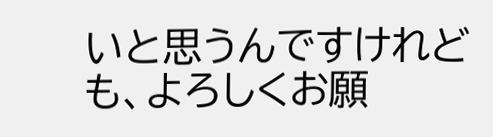いと思うんですけれども、よろしくお願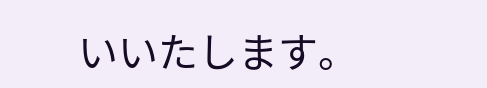いいたします。